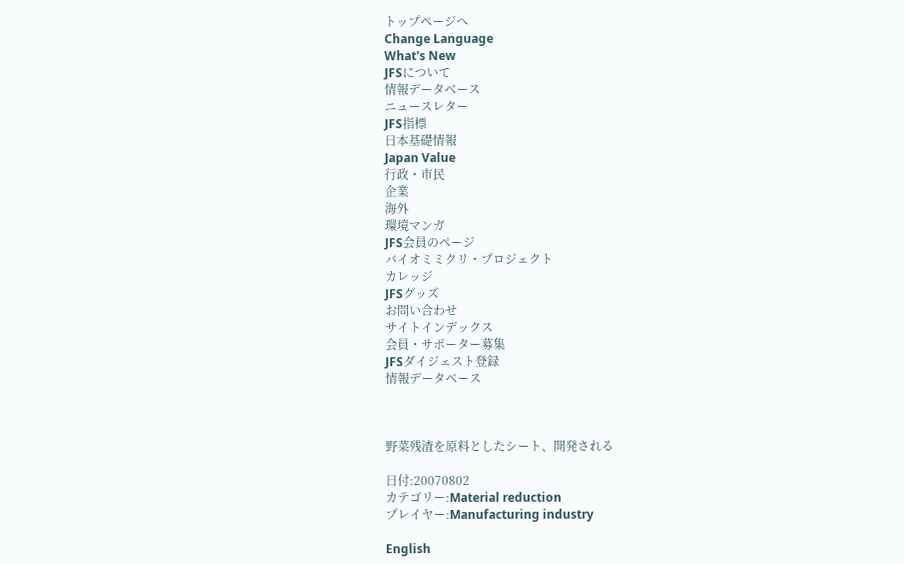トップページへ
Change Language
What's New
JFSについて
情報データベース
ニュースレター
JFS指標
日本基礎情報
Japan Value
行政・市民
企業
海外
環境マンガ
JFS会員のページ
バイオミミクリ・プロジェクト
カレッジ
JFSグッズ
お問い合わせ
サイトインデックス
会員・サポーター募集
JFSダイジェスト登録
情報データベース



野菜残渣を原料としたシート、開発される

日付:20070802
カテゴリー:Material reduction
プレイヤー:Manufacturing industry

English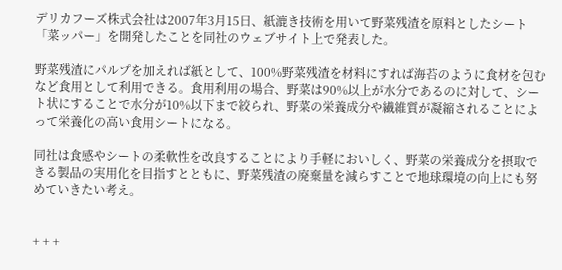デリカフーズ株式会社は2007年3月15日、紙漉き技術を用いて野菜残渣を原料としたシート「菜ッパー」を開発したことを同社のウェブサイト上で発表した。

野菜残渣にパルプを加えれば紙として、100%野菜残渣を材料にすれば海苔のように食材を包むなど食用として利用できる。食用利用の場合、野菜は90%以上が水分であるのに対して、シート状にすることで水分が10%以下まで絞られ、野菜の栄養成分や繊維質が凝縮されることによって栄養化の高い食用シートになる。

同社は食感やシートの柔軟性を改良することにより手軽においしく、野菜の栄養成分を摂取できる製品の実用化を目指すとともに、野菜残渣の廃棄量を減らすことで地球環境の向上にも努めていきたい考え。


+ + +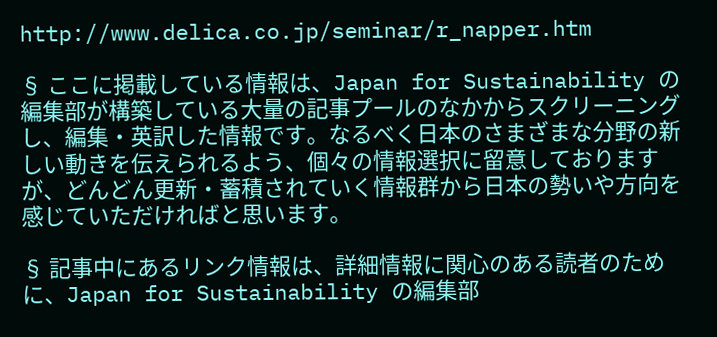http://www.delica.co.jp/seminar/r_napper.htm

§ ここに掲載している情報は、Japan for Sustainability の編集部が構築している大量の記事プールのなかからスクリーニングし、編集・英訳した情報です。なるべく日本のさまざまな分野の新しい動きを伝えられるよう、個々の情報選択に留意しておりますが、どんどん更新・蓄積されていく情報群から日本の勢いや方向を感じていただければと思います。

§ 記事中にあるリンク情報は、詳細情報に関心のある読者のために、Japan for Sustainability の編集部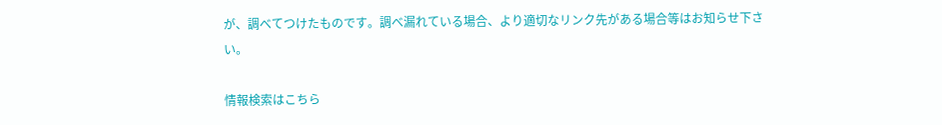が、調べてつけたものです。調べ漏れている場合、より適切なリンク先がある場合等はお知らせ下さい。

情報検索はこちら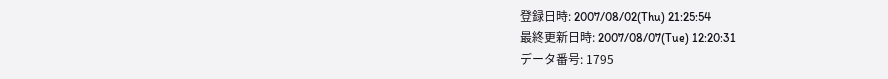登録日時: 2007/08/02(Thu) 21:25:54
最終更新日時: 2007/08/07(Tue) 12:20:31
データ番号: 1795